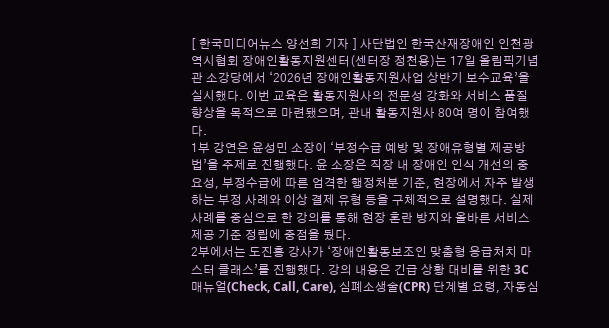[ 한국미디어뉴스 양선희 기자 ] 사단법인 한국산재장애인 인천광역시협회 장애인활동지원센터(센터장 정천용)는 17일 올림픽기념관 소강당에서 ‘2026년 장애인활동지원사업 상반기 보수교육’을 실시했다. 이번 교육은 활동지원사의 전문성 강화와 서비스 품질 향상을 목적으로 마련됐으며, 관내 활동지원사 80여 명이 참여했다.
1부 강연은 윤성민 소장이 ‘부정수급 예방 및 장애유형별 제공방법’을 주제로 진행했다. 윤 소장은 직장 내 장애인 인식 개선의 중요성, 부정수급에 따른 엄격한 행정처분 기준, 현장에서 자주 발생하는 부정 사례와 이상 결제 유형 등을 구체적으로 설명했다. 실제 사례를 중심으로 한 강의를 통해 현장 혼란 방지와 올바른 서비스 제공 기준 정립에 중점을 뒀다.
2부에서는 도진흥 강사가 ‘장애인활동보조인 맞춤형 응급처치 마스터 클래스’를 진행했다. 강의 내용은 긴급 상황 대비를 위한 3C 매뉴얼(Check, Call, Care), 심폐소생술(CPR) 단계별 요령, 자동심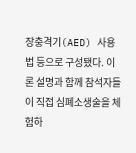장충격기(AED) 사용법 등으로 구성됐다. 이론 설명과 함께 참석자들이 직접 심폐소생술을 체험하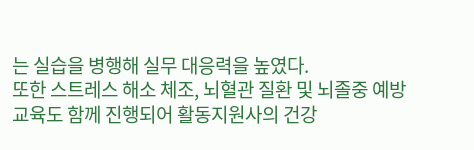는 실습을 병행해 실무 대응력을 높였다.
또한 스트레스 해소 체조, 뇌혈관 질환 및 뇌졸중 예방 교육도 함께 진행되어 활동지원사의 건강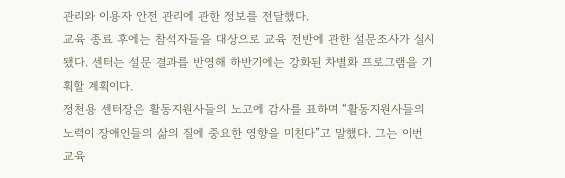관리와 이용자 안전 관리에 관한 정보를 전달했다.
교육 종료 후에는 참석자들을 대상으로 교육 전반에 관한 설문조사가 실시됐다. 센터는 설문 결과를 반영해 하반기에는 강화된 차별화 프로그램을 기획할 계획이다.
정천용 센터장은 활동지원사들의 노고에 감사를 표하며 “활동지원사들의 노력이 장애인들의 삶의 질에 중요한 영향을 미친다”고 말했다. 그는 이번 교육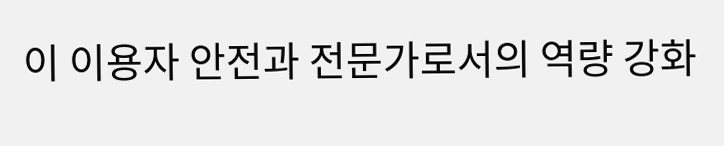이 이용자 안전과 전문가로서의 역량 강화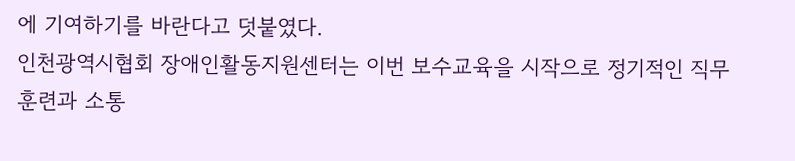에 기여하기를 바란다고 덧붙였다.
인천광역시협회 장애인활동지원센터는 이번 보수교육을 시작으로 정기적인 직무 훈련과 소통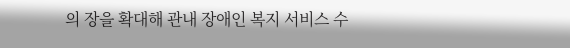의 장을 확대해 관내 장애인 복지 서비스 수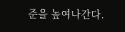준을 높여나간다.